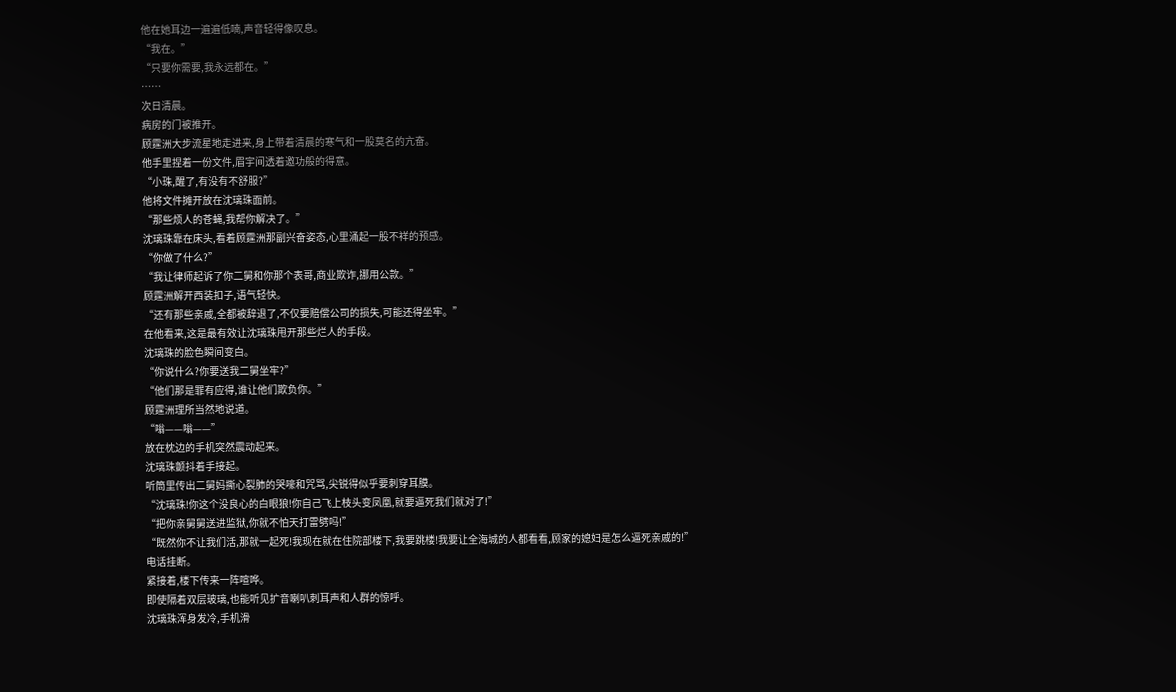他在她耳边一遍遍低喃,声音轻得像叹息。
“我在。”
“只要你需要,我永远都在。”
……
次日清晨。
病房的门被推开。
顾霆洲大步流星地走进来,身上带着清晨的寒气和一股莫名的亢奋。
他手里捏着一份文件,眉宇间透着邀功般的得意。
“小珠,醒了,有没有不舒服?”
他将文件摊开放在沈璃珠面前。
“那些烦人的苍蝇,我帮你解决了。”
沈璃珠靠在床头,看着顾霆洲那副兴奋姿态,心里涌起一股不祥的预感。
“你做了什么?”
“我让律师起诉了你二舅和你那个表哥,商业欺诈,挪用公款。”
顾霆洲解开西装扣子,语气轻快。
“还有那些亲戚,全都被辞退了,不仅要赔偿公司的损失,可能还得坐牢。”
在他看来,这是最有效让沈璃珠甩开那些烂人的手段。
沈璃珠的脸色瞬间变白。
“你说什么?你要送我二舅坐牢?”
“他们那是罪有应得,谁让他们欺负你。”
顾霆洲理所当然地说道。
“嗡——嗡——”
放在枕边的手机突然震动起来。
沈璃珠颤抖着手接起。
听筒里传出二舅妈撕心裂肺的哭嚎和咒骂,尖锐得似乎要刺穿耳膜。
“沈璃珠!你这个没良心的白眼狼!你自己飞上枝头变凤凰,就要逼死我们就对了!”
“把你亲舅舅送进监狱,你就不怕天打雷劈吗!”
“既然你不让我们活,那就一起死!我现在就在住院部楼下,我要跳楼!我要让全海城的人都看看,顾家的媳妇是怎么逼死亲戚的!”
电话挂断。
紧接着,楼下传来一阵喧哗。
即使隔着双层玻璃,也能听见扩音喇叭刺耳声和人群的惊呼。
沈璃珠浑身发冷,手机滑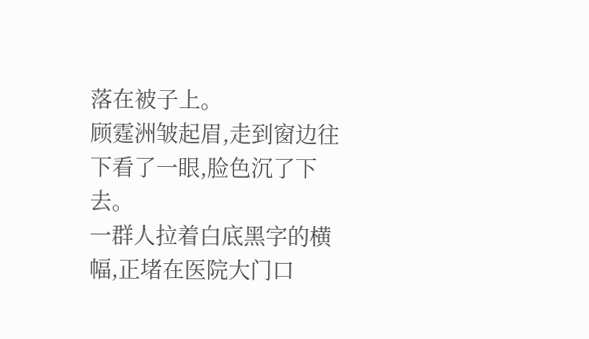落在被子上。
顾霆洲皱起眉,走到窗边往下看了一眼,脸色沉了下去。
一群人拉着白底黑字的横幅,正堵在医院大门口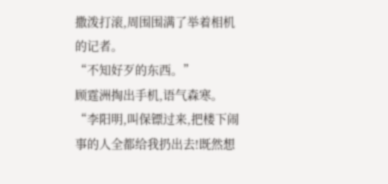撒泼打滚,周围围满了举着相机的记者。
“不知好歹的东西。”
顾霆洲掏出手机,语气森寒。
“李阳明,叫保镖过来,把楼下闹事的人全都给我扔出去!既然想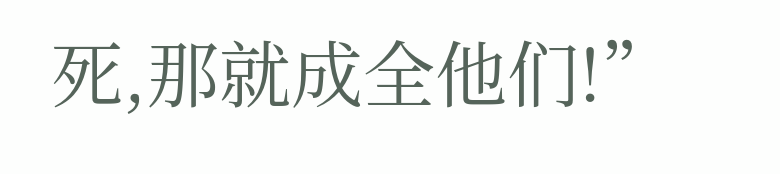死,那就成全他们!”